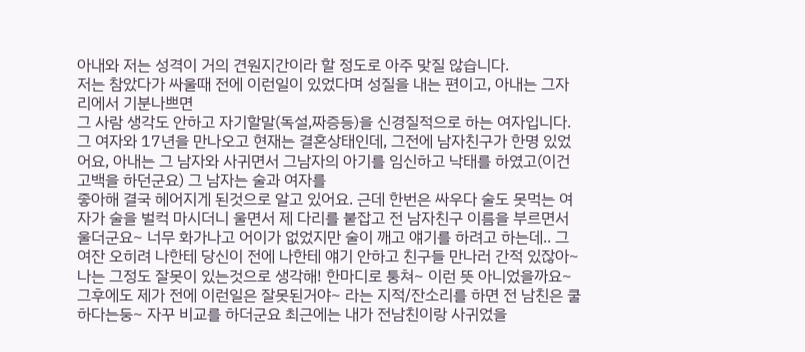아내와 저는 성격이 거의 견원지간이라 할 정도로 아주 맞질 않습니다.
저는 참았다가 싸울때 전에 이런일이 있었다며 성질을 내는 편이고, 아내는 그자리에서 기분나쁘면
그 사람 생각도 안하고 자기할말(독설,짜증등)을 신경질적으로 하는 여자입니다.
그 여자와 17년을 만나오고 현재는 결혼상태인데, 그전에 남자친구가 한명 있었어요, 아내는 그 남자와 사귀면서 그남자의 아기를 임신하고 낙태를 하였고(이건 고백을 하던군요) 그 남자는 술과 여자를
좋아해 결국 헤어지게 된것으로 알고 있어요. 근데 한번은 싸우다 술도 못먹는 여자가 술을 벌컥 마시더니 울면서 제 다리를 붙잡고 전 남자친구 이름을 부르면서 울더군요~ 너무 화가나고 어이가 없었지만 술이 깨고 얘기를 하려고 하는데.. 그여잔 오히려 나한테 당신이 전에 나한테 얘기 안하고 친구들 만나러 간적 있잖아~ 나는 그정도 잘못이 있는것으로 생각해! 한마디로 퉁쳐~ 이런 뜻 아니었을까요~ 그후에도 제가 전에 이런일은 잘못된거야~ 라는 지적/잔소리를 하면 전 남친은 쿨 하다는둥~ 자꾸 비교를 하더군요 최근에는 내가 전남친이랑 사귀었을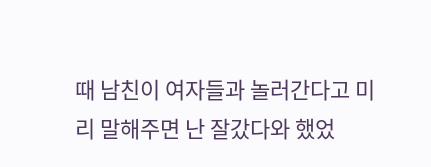때 남친이 여자들과 놀러간다고 미리 말해주면 난 잘갔다와 했었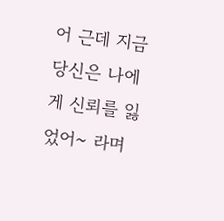어 근데 지금 당신은 나에게 신뢰를 잃었어~ 라며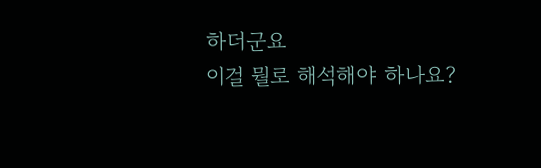하더군요
이걸 뭘로 해석해야 하나요?